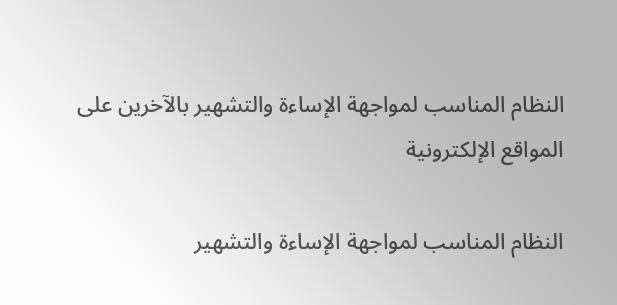النظام المناسب لمواجهة الإساءة والتشهير بالآخرين على المواقع الإلكترونية

النظام المناسب لمواجهة الإساءة والتشهير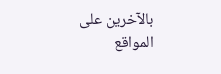بالآخرين على المواقع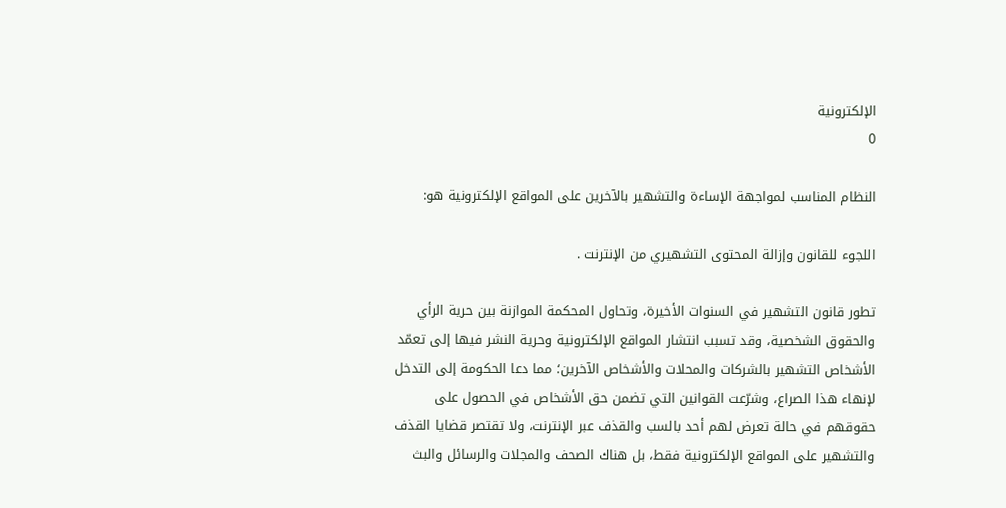الإلكترونية
0

النظام المناسب لمواجهة الإساءة والتشهير بالآخرين على المواقع الإلكترونية هو:

اللجوء للقانون وإزالة المحتوى التشهيري من الإنترنت .

تطور قانون التشهير في السنوات الأخيرة، وتحاول المحكمة الموازنة بين حرية الرأي والحقوق الشخصية، وقد تسبب انتشار المواقع الإلكترونية وحرية النشر فيها إلى تعمّد الأشخاص التشهير بالشركات والمحلات والأشخاص الآخرين؛ مما دعا الحكومة إلى التدخل لإنهاء هذا الصراع، وشرّعت القوانين التي تضمن حق الأشخاص في الحصول على حقوقهم في حالة تعرض لهم أحد بالسب والقذف عبر الإنترنت، ولا تقتصر قضايا القذف والتشهير على المواقع الإلكترونية فقط، بل هناك الصحف والمجلات والرسائل والبث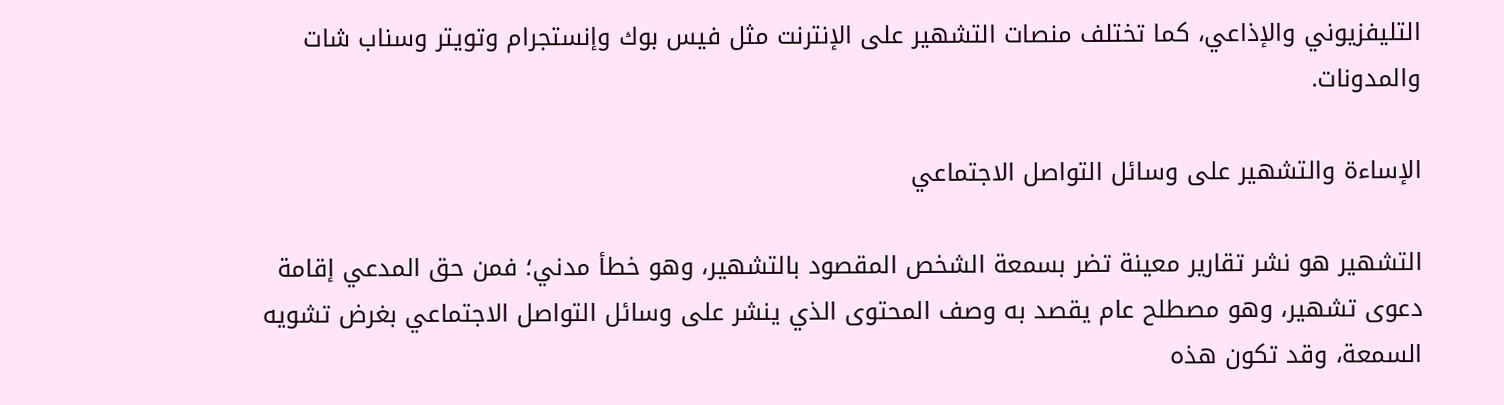التليفزيوني والإذاعي، كما تختلف منصات التشهير على الإنترنت مثل فيس بوك وإنستجرام وتويتر وسناب شات والمدونات.

الإساءة والتشهير على وسائل التواصل الاجتماعي

التشهير هو نشر تقارير معينة تضر بسمعة الشخص المقصود بالتشهير، وهو خطأ مدني؛ فمن حق المدعي إقامة دعوى تشهير، وهو مصطلح عام يقصد به وصف المحتوى الذي ينشر على وسائل التواصل الاجتماعي بغرض تشويه السمعة، وقد تكون هذه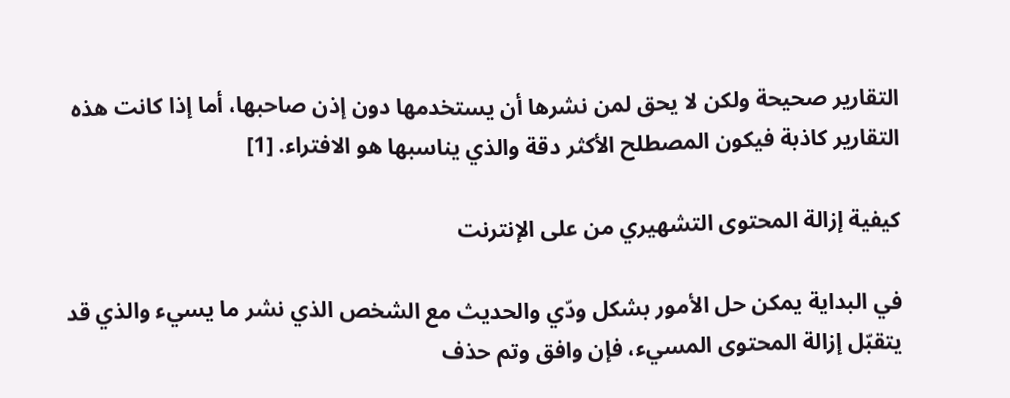التقارير صحيحة ولكن لا يحق لمن نشرها أن يستخدمها دون إذن صاحبها، أما إذا كانت هذه التقارير كاذبة فيكون المصطلح الأكثر دقة والذي يناسبها هو الافتراء. [1]

كيفية إزالة المحتوى التشهيري من على الإنترنت

في البداية يمكن حل الأمور بشكل ودّي والحديث مع الشخص الذي نشر ما يسيء والذي قد يتقبّل إزالة المحتوى المسيء، فإن وافق وتم حذف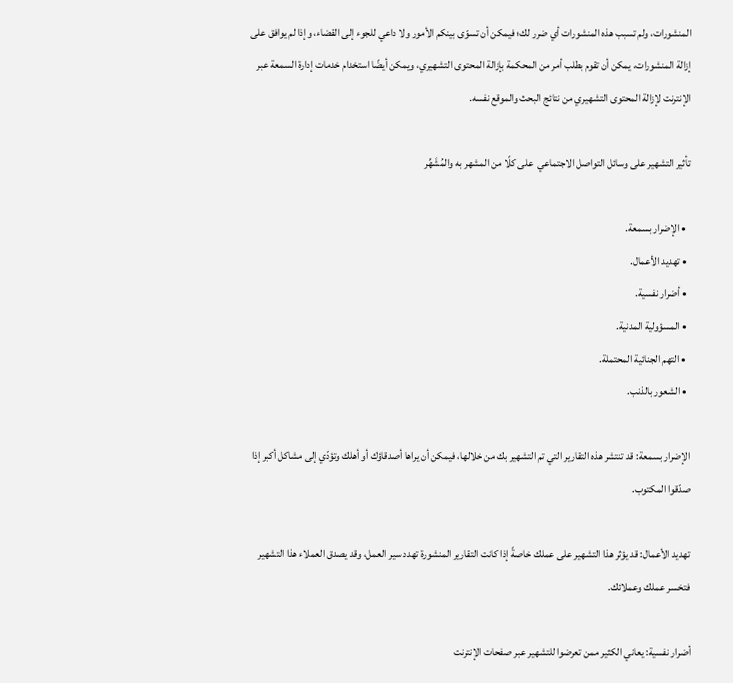المنشورات، ولم تسبب هذه المنشورات أي ضرر لك؛ فيمكن أن تسوّى بينكم الأمور ولا داعي للجوء إلى القضاء، وإذا لم يوافق على إزالة المنشورات، يمكن أن تقوم بطلب أمر من المحكمة بإزالة المحتوى التشهيري، ويمكن أيضًا استخدام خدمات إدارة السمعة عبر الإنترنت لإزالة المحتوى التشهيري من نتائج البحث والموقع نفسه.

تأثير التشهير على وسائل التواصل الاجتماعي  على كلًا من المشهر به والمُشَهِّر

  • الإضرار بسمعة.
  • تهديد الأعمال.
  • أضرار نفسية.
  • المسؤولية المدنية.
  • التهم الجنائية المحتملة.
  • الشعور بالذنب.

الإضرار بسمعة: قد تنتشر هذه التقارير التي تم التشهير بك من خلالها، فيمكن أن يراها أصدقاؤك أو أهلك وتؤدّي إلى مشاكل أكبر إذا صدّقوا المكتوب.

تهديد الأعمال: قد يؤثر هذا التشهير على عملك خاصةً إذا كانت التقارير المنشورة تهدد سير العمل، وقد يصدق العملاء هذا التشهير فتخسر عملك وعملائك.

أضرار نفسية: يعاني الكثير ممن تعرضوا للتشهير عبر صفحات الإنترنت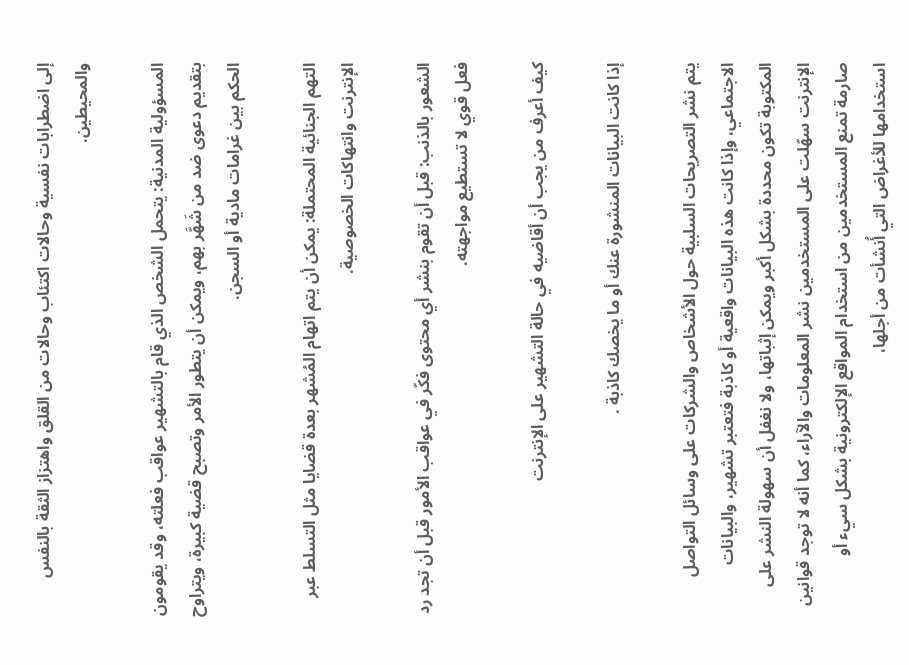إلى اضطرابات نفسية وحالات اكتئاب وحالات من القلق واهتزاز الثقة بالنفس والمحيطين.

المسؤولية المدنية: يتحمل الشخص الذي قام بالتشهير عواقب فعلته، وقد يقومون بتقديم دعوى ضد من شَهَّر بهم، ويمكن أن يتطور الأمر وتصبح قضية كبيرة، ويتراوح الحكم بين غرامات مادية أو السجن.

التهم الجنائية المحتملة: يمكن أن يتم اتهام المُشهر بعدة قضايا مثل التسلط عبر الإنترنت وانتهاكات الخصوصية.

الشعور بالذنب: قبل أن تقوم بنشر أي محتوى فكّر في عواقب الأمور قبل أن تجد رد فعل قوي لا تستطيع مواجهته.

كيف أعرف من يجب أن أقاضيه في حالة التشهير على الإنترنت

إذا كانت البيانات المنشورة عنك أو ما يخصك كاذبة .

يتم نشر التصريحات السلبية حول الأشخاص والشركات على وسائل التواصل الاجتماعي، وإذا كانت هذه البيانات واقعية أو كاذبة فتعتبر تشهير، والبيانات المكتوبة تكون محددة بشكل أكبر ويمكن إثباتها، ولا نغفل أن سهولة النشر على الإنترنت سهّلت على المستخدمين نشر المعلومات والآراء، كما أنه لا توجد قوانين صارمة تمنع المستخدمين من استخدام المواقع الإلكترونية بشكل سيء أو استخدامها للأغراض التي أُنشأت من أجلها،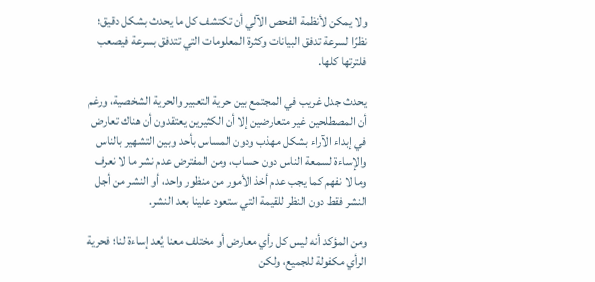ولا يمكن لأنظمة الفحص الآلي أن تكتشف كل ما يحدث بشكل دقيق؛ نظرًا لسرعة تدفق البيانات وكثرة المعلومات التي تتدفق بسرعة فيصعب فلترتها كلها.

يحدث جدل غريب في المجتمع بين حرية التعبير والحرية الشخصية، ورغم أن المصطلحين غير متعارضين إلا أن الكثيرين يعتقدون أن هناك تعارض في إبداء الآراء بشكل مهذب ودون المساس بأحد وبين التشهير بالناس والإساءة لسمعة الناس دون حساب، ومن المفترض عدم نشر ما لا نعرف وما لا نفهم كما يجب عدم أخذ الأمور من منظور واحد، أو النشر من أجل النشر فقط دون النظر للقيمة التي ستعود علينا بعد النشر.

ومن المؤكد أنه ليس كل رأي معارض أو مختلف معنا يُعد إساءة لنا؛ فحرية الرأي مكفولة للجميع، ولكن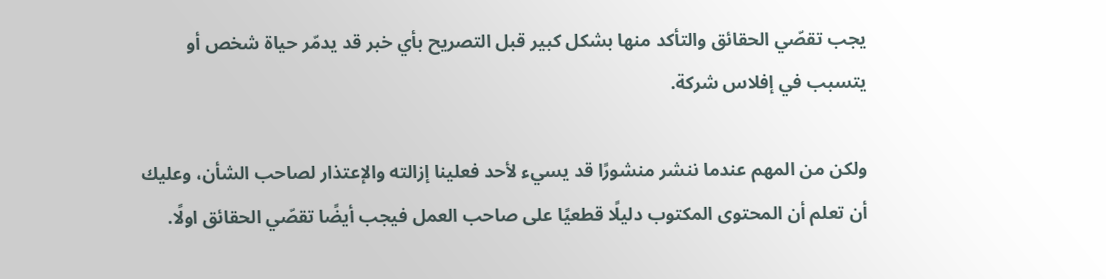يجب تقصّي الحقائق والتأكد منها بشكل كبير قبل التصريح بأي خبر قد يدمّر حياة شخص أو يتسبب في إفلاس شركة.

ولكن من المهم عندما ننشر منشورًا قد يسيء لأحد فعلينا إزالته والإعتذار لصاحب الشأن، وعليك أن تعلم أن المحتوى المكتوب دليلًا قطعيًا على صاحب العمل فيجب أيضًا تقصّي الحقائق اولًا.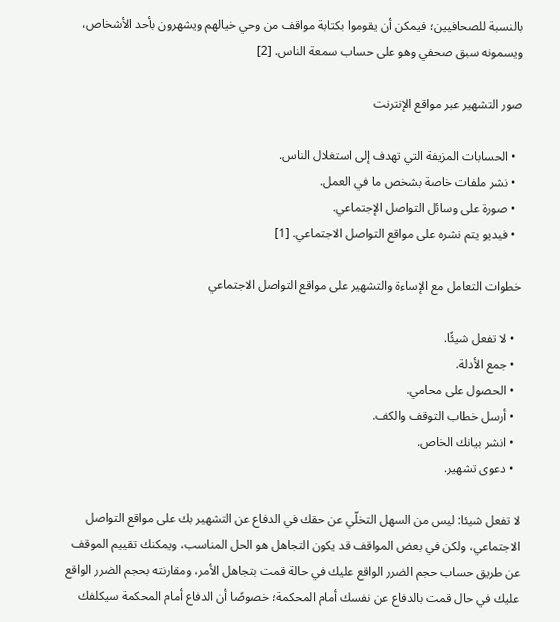بالنسبة للصحافيين؛ فيمكن أن يقوموا بكتابة مواقف من وحي خيالهم ويشهرون بأحد الأشخاص، ويسمونه سبق صحفي وهو على حساب سمعة الناس. [2]

صور التشهير عبر مواقع الإنترنت

  • الحسابات المزيفة التي تهدف إلى استغلال الناس.
  • نشر ملفات خاصة بشخص ما في العمل.
  • صورة على وسائل التواصل الإجتماعي.
  • فيديو يتم نشره على مواقع التواصل الاجتماعي. [1]

خطوات التعامل مع الإساءة والتشهير على مواقع التواصل الاجتماعي

  • لا تفعل شيئًا.
  • جمع الأدلة.
  • الحصول على محامي.
  • أرسل خطاب التوقف والكف.
  • انشر بيانك الخاص.
  • دعوى تشهير.

لا تفعل شيئا: ليس من السهل التخلّي عن حقك في الدفاع عن التشهير بك على مواقع التواصل الاجتماعي، ولكن في بعض المواقف قد يكون التجاهل هو الحل المناسب، ويمكنك تقييم الموقف عن طريق حساب حجم الضرر الواقع عليك في حالة قمت بتجاهل الأمر، ومقارنته بحجم الضرر الواقع عليك في حال قمت بالدفاع عن نفسك أمام المحكمة؛ خصوصًا أن الدفاع أمام المحكمة سيكلفك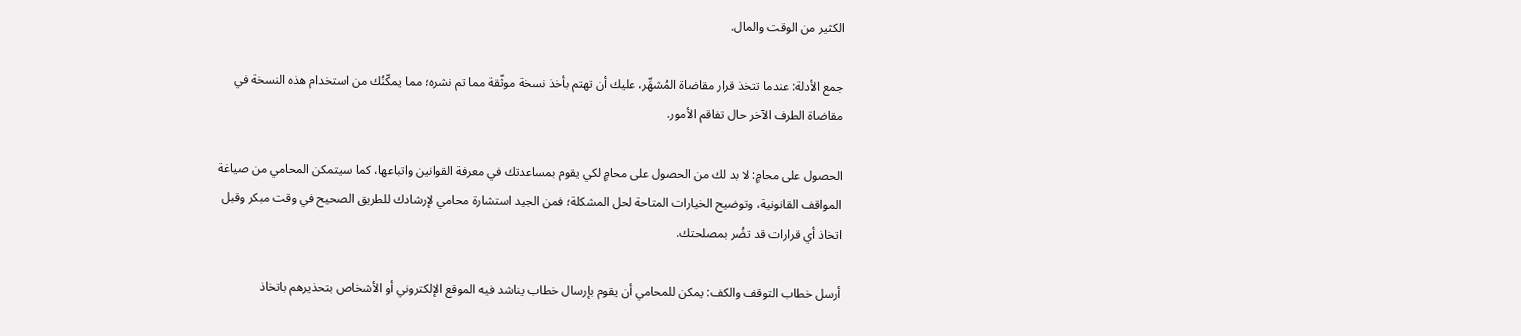الكثير من الوقت والمال.

جمع الأدلة: عندما تتخذ قرار مقاضاة المُشهِّر، عليك أن تهتم بأخذ نسخة موثّقة مما تم نشره؛ مما يمكّنُك من استخدام هذه النسخة في مقاضاة الطرف الآخر حال تفاقم الأمور.

الحصول على محامٍ: لا بد لك من الحصول على محامٍ لكي يقوم بمساعدتك في معرفة القوانين واتباعها، كما سيتمكن المحامي من صياغة المواقف القانونية، وتوضيح الخيارات المتاحة لحل المشكلة؛ فمن الجيد استشارة محامي لإرشادك للطريق الصحيح في وقت مبكر وقبل اتخاذ أي قرارات قد تضُر بمصلحتك.

أرسل خطاب التوقف والكف: يمكن للمحامي أن يقوم بإرسال خطاب يناشد فيه الموقع الإلكتروني أو الأشخاص بتحذيرهم باتخاذ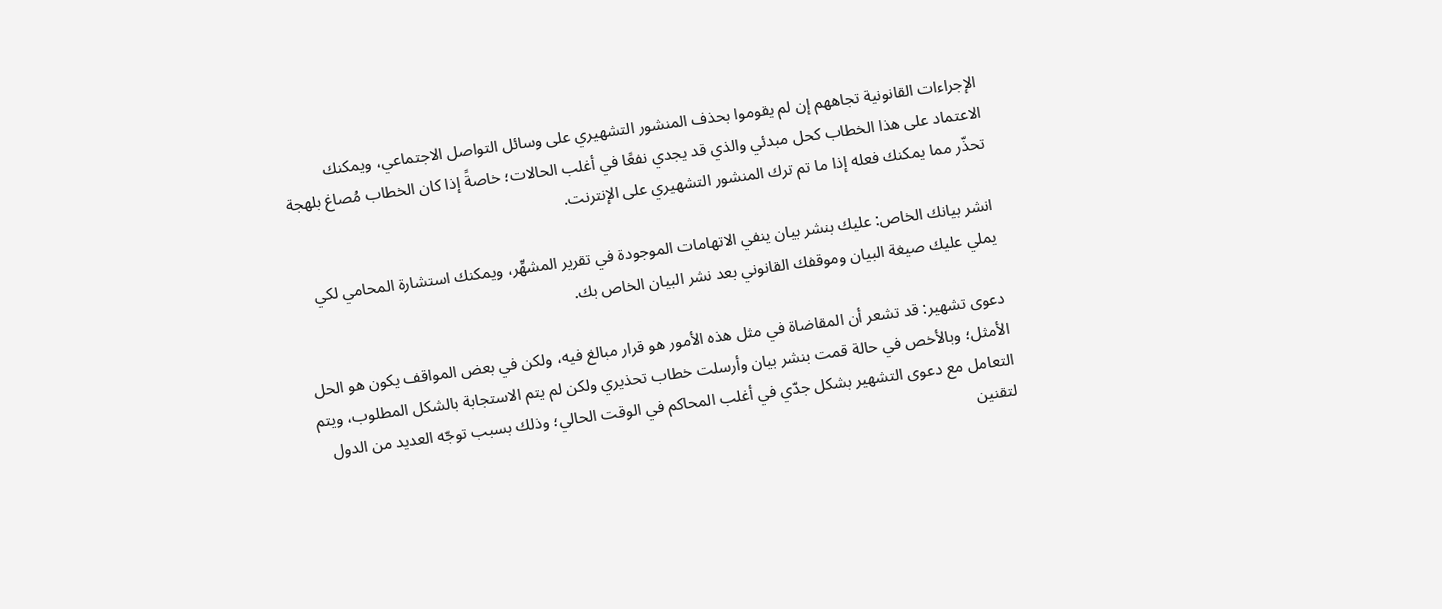الإجراءات القانونية تجاههم إن لم يقوموا بحذف المنشور التشهيري على وسائل التواصل الاجتماعي، ويمكنك الاعتماد على هذا الخطاب كحل مبدئي والذي قد يجدي نفعًا في أغلب الحالات؛ خاصةً إذا كان الخطاب مُصاغ بلهجة تحذّر مما يمكنك فعله إذا ما تم ترك المنشور التشهيري على الإنترنت.

انشر بيانك الخاص: عليك بنشر بيان ينفي الاتهامات الموجودة في تقرير المشهِّر، ويمكنك استشارة المحامي لكي يملي عليك صيغة البيان وموقفك القانوني بعد نشر البيان الخاص بك.

دعوى تشهير: قد تشعر أن المقاضاة في مثل هذه الأمور هو قرار مبالغ فيه، ولكن في بعض المواقف يكون هو الحل الأمثل؛ وبالأخص في حالة قمت بنشر بيان وأرسلت خطاب تحذيري ولكن لم يتم الاستجابة بالشكل المطلوب، ويتم التعامل مع دعوى التشهير بشكل جدّي في أغلب المحاكم في الوقت الحالي؛ وذلك بسبب توجّه العديد من الدول لتقنين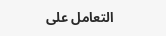التعامل على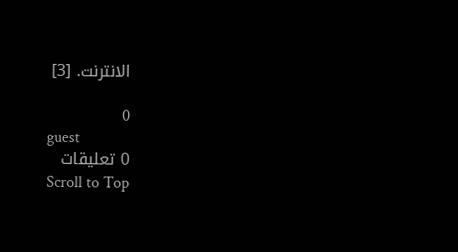الانترنت. [3]

0
guest
0 تعليقات
Scroll to Top